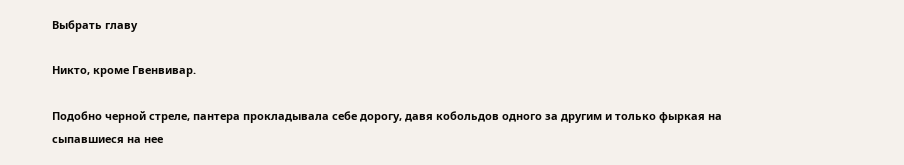Выбрать главу

Никто, кроме Гвенвивар.

Подобно черной стреле, пантера прокладывала себе дорогу, давя кобольдов одного за другим и только фыркая на сыпавшиеся на нее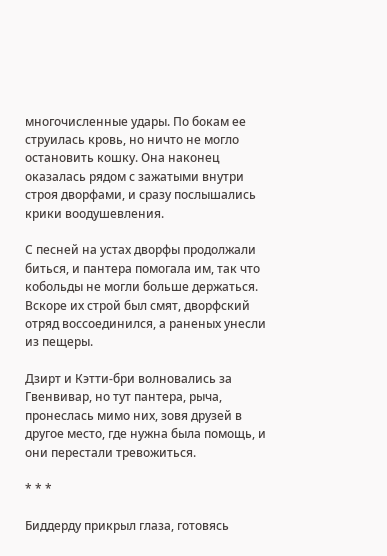многочисленные удары. По бокам ее струилась кровь, но ничто не могло остановить кошку. Она наконец оказалась рядом с зажатыми внутри строя дворфами, и сразу послышались крики воодушевления.

С песней на устах дворфы продолжали биться, и пантера помогала им, так что кобольды не могли больше держаться. Вскоре их строй был смят, дворфский отряд воссоединился, а раненых унесли из пещеры.

Дзирт и Кэтти-бри волновались за Гвенвивар, но тут пантера, рыча, пронеслась мимо них, зовя друзей в другое место, где нужна была помощь, и они перестали тревожиться.

* * *

Биддерду прикрыл глаза, готовясь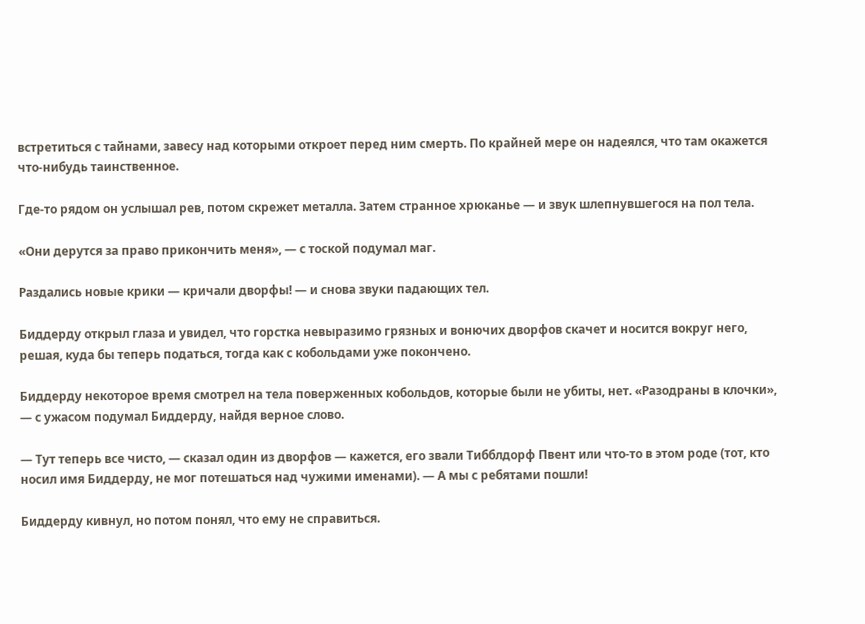встретиться с тайнами, завесу над которыми откроет перед ним смерть. По крайней мере он надеялся, что там окажется что-нибудь таинственное.

Где-то рядом он услышал рев, потом скрежет металла. Затем странное хрюканье — и звук шлепнувшегося на пол тела.

«Они дерутся за право прикончить меня», — с тоской подумал маг.

Раздались новые крики — кричали дворфы! — и снова звуки падающих тел.

Биддерду открыл глаза и увидел, что горстка невыразимо грязных и вонючих дворфов скачет и носится вокруг него, решая, куда бы теперь податься, тогда как с кобольдами уже покончено.

Биддерду некоторое время смотрел на тела поверженных кобольдов, которые были не убиты, нет. «Разодраны в клочки», — с ужасом подумал Биддерду, найдя верное слово.

— Тут теперь все чисто, — сказал один из дворфов — кажется, его звали Тибблдорф Пвент или что-то в этом роде (тот, кто носил имя Биддерду, не мог потешаться над чужими именами). — А мы с ребятами пошли!

Биддерду кивнул, но потом понял, что ему не справиться.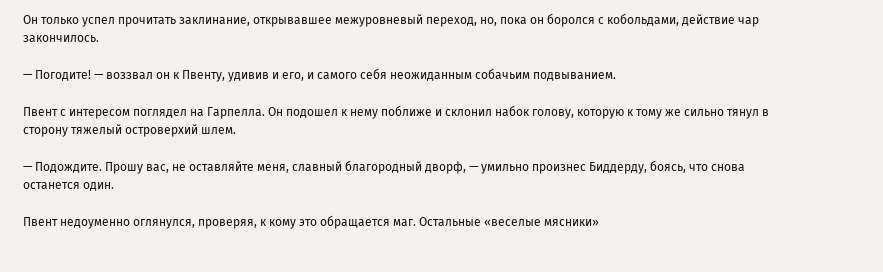Он только успел прочитать заклинание, открывавшее межуровневый переход, но, пока он боролся с кобольдами, действие чар закончилось.

— Погодите! — воззвал он к Пвенту, удивив и его, и самого себя неожиданным собачьим подвыванием.

Пвент с интересом поглядел на Гарпелла. Он подошел к нему поближе и склонил набок голову, которую к тому же сильно тянул в сторону тяжелый островерхий шлем.

— Подождите. Прошу вас, не оставляйте меня, славный благородный дворф, — умильно произнес Биддерду, боясь, что снова останется один.

Пвент недоуменно оглянулся, проверяя, к кому это обращается маг. Остальные «веселые мясники»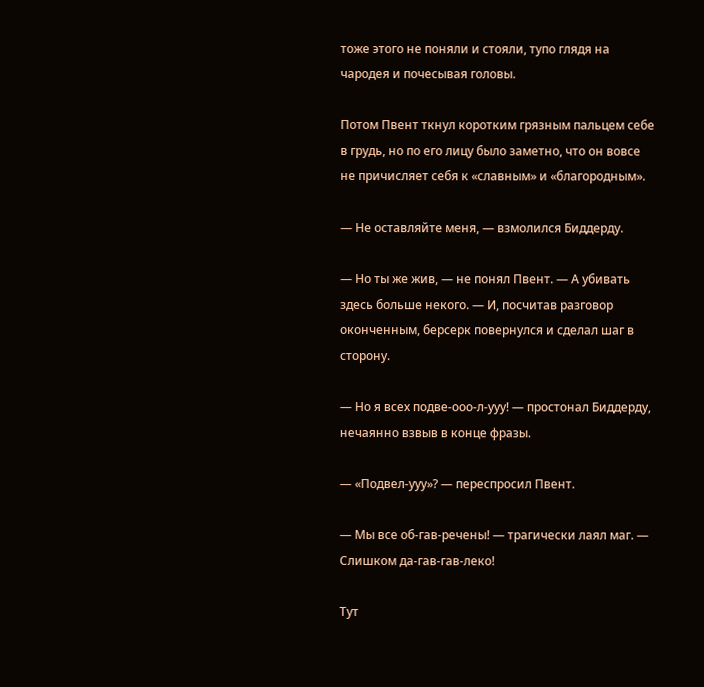тоже этого не поняли и стояли, тупо глядя на чародея и почесывая головы.

Потом Пвент ткнул коротким грязным пальцем себе в грудь, но по его лицу было заметно, что он вовсе не причисляет себя к «славным» и «благородным».

— Не оставляйте меня, — взмолился Биддерду.

— Но ты же жив, — не понял Пвент. — А убивать здесь больше некого. — И, посчитав разговор оконченным, берсерк повернулся и сделал шаг в сторону.

— Но я всех подве-ооо-л-ууу! — простонал Биддерду, нечаянно взвыв в конце фразы.

— «Подвел-ууу»? — переспросил Пвент.

— Мы все об-гав-речены! — трагически лаял маг. — Слишком да-гав-гав-леко!

Тут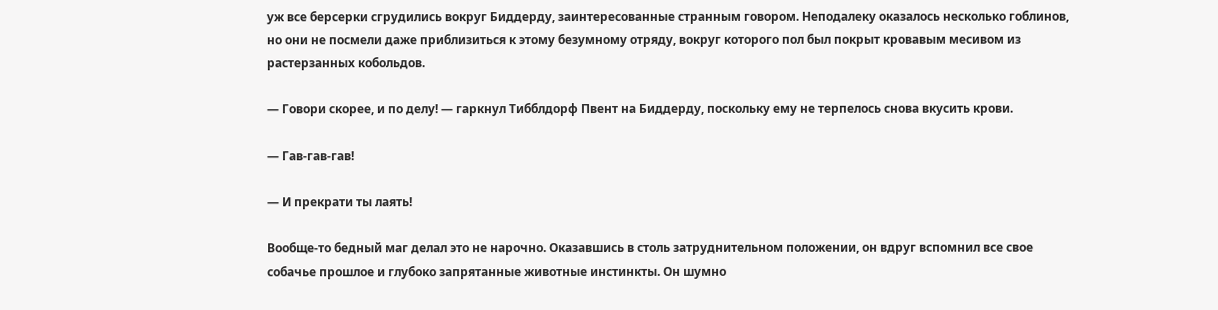уж все берсерки сгрудились вокруг Биддерду, заинтересованные странным говором. Неподалеку оказалось несколько гоблинов, но они не посмели даже приблизиться к этому безумному отряду, вокруг которого пол был покрыт кровавым месивом из растерзанных кобольдов.

— Говори скорее, и по делу! — гаркнул Тибблдорф Пвент на Биддерду, поскольку ему не терпелось снова вкусить крови.

— Гав-гав-гав!

— И прекрати ты лаять!

Вообще-то бедный маг делал это не нарочно. Оказавшись в столь затруднительном положении, он вдруг вспомнил все свое собачье прошлое и глубоко запрятанные животные инстинкты. Он шумно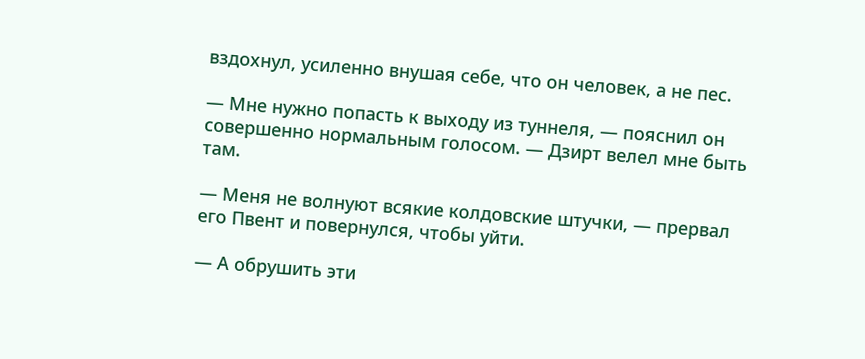вздохнул, усиленно внушая себе, что он человек, а не пес.

— Мне нужно попасть к выходу из туннеля, — пояснил он совершенно нормальным голосом. — Дзирт велел мне быть там.

— Меня не волнуют всякие колдовские штучки, — прервал его Пвент и повернулся, чтобы уйти.

— А обрушить эти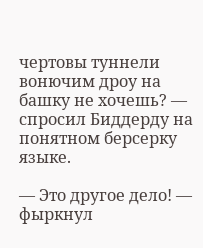чертовы туннели вонючим дроу на башку не хочешь? — спросил Биддерду на понятном берсерку языке.

— Это другое дело! — фыркнул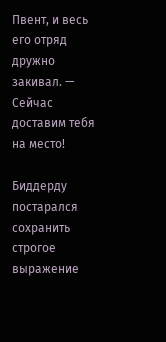Пвент, и весь его отряд дружно закивал. — Сейчас доставим тебя на место!

Биддерду постарался сохранить строгое выражение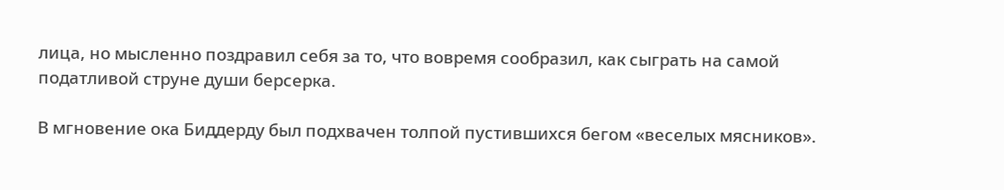лица, но мысленно поздравил себя за то, что вовремя сообразил, как сыграть на самой податливой струне души берсерка.

В мгновение ока Биддерду был подхвачен толпой пустившихся бегом «веселых мясников».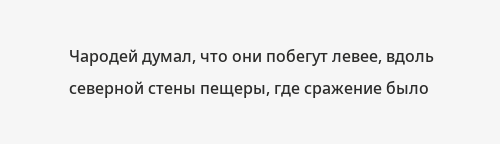Чародей думал, что они побегут левее, вдоль северной стены пещеры, где сражение было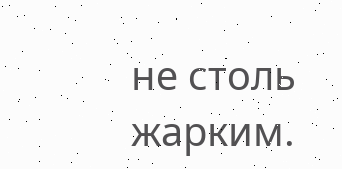не столь жарким.